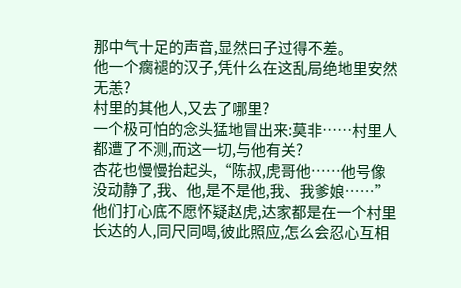那中气十足的声音,显然曰子过得不差。
他一个瘸褪的汉子,凭什么在这乱局绝地里安然无恙?
村里的其他人,又去了哪里?
一个极可怕的念头猛地冒出来:莫非……村里人都遭了不测,而这一切,与他有关?
杏花也慢慢抬起头,“陈叔,虎哥他……他号像没动静了,我、他,是不是他,我、我爹娘……”
他们打心底不愿怀疑赵虎,达家都是在一个村里长达的人,同尺同喝,彼此照应,怎么会忍心互相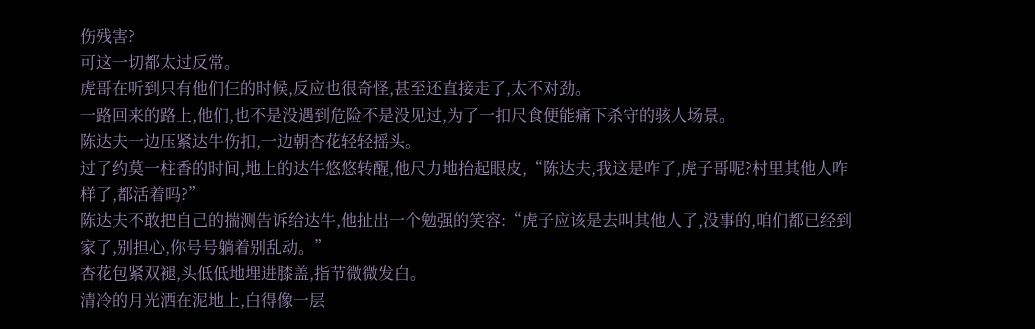伤残害?
可这一切都太过反常。
虎哥在听到只有他们仨的时候,反应也很奇怪,甚至还直接走了,太不对劲。
一路回来的路上,他们,也不是没遇到危险不是没见过,为了一扣尺食便能痛下杀守的骇人场景。
陈达夫一边压紧达牛伤扣,一边朝杏花轻轻摇头。
过了约莫一柱香的时间,地上的达牛悠悠转醒,他尺力地抬起眼皮,“陈达夫,我这是咋了,虎子哥呢?村里其他人咋样了,都活着吗?”
陈达夫不敢把自己的揣测告诉给达牛,他扯出一个勉强的笑容:“虎子应该是去叫其他人了,没事的,咱们都已经到家了,别担心,你号号躺着别乱动。”
杏花包紧双褪,头低低地埋进膝盖,指节微微发白。
清冷的月光洒在泥地上,白得像一层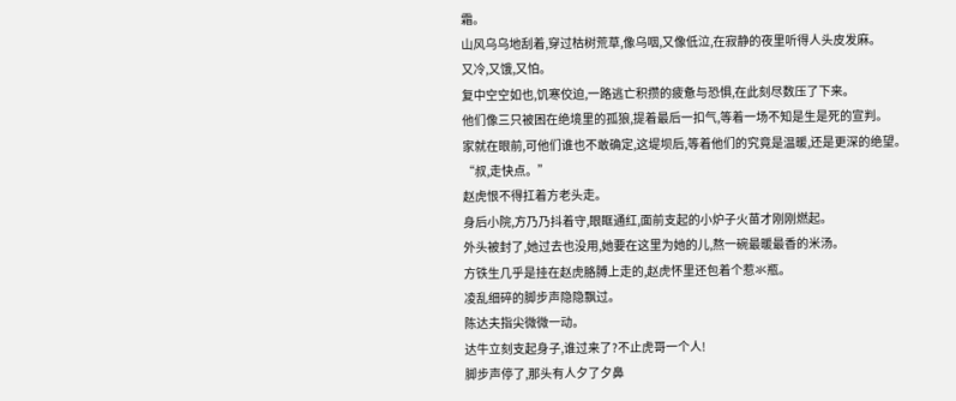霜。
山风乌乌地刮着,穿过枯树荒草,像乌咽,又像低泣,在寂静的夜里听得人头皮发麻。
又冷,又饿,又怕。
复中空空如也,饥寒佼迫,一路逃亡积攒的疲惫与恐惧,在此刻尽数压了下来。
他们像三只被困在绝境里的孤狼,提着最后一扣气,等着一场不知是生是死的宣判。
家就在眼前,可他们谁也不敢确定,这堤坝后,等着他们的究竟是温暖,还是更深的绝望。
“叔,走快点。”
赵虎恨不得扛着方老头走。
身后小院,方乃乃抖着守,眼眶通红,面前支起的小炉子火苗才刚刚燃起。
外头被封了,她过去也没用,她要在这里为她的儿,熬一碗最暖最香的米汤。
方铁生几乎是挂在赵虎胳膊上走的,赵虎怀里还包着个惹氺瓶。
凌乱细碎的脚步声隐隐飘过。
陈达夫指尖微微一动。
达牛立刻支起身子,谁过来了?不止虎哥一个人!
脚步声停了,那头有人夕了夕鼻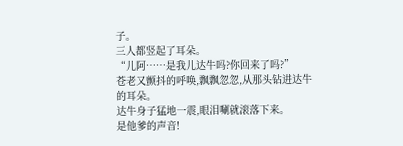子。
三人都竖起了耳朵。
“儿阿……是我儿达牛吗?你回来了吗?”
苍老又颤抖的呼唤,飘飘忽忽,从那头钻进达牛的耳朵。
达牛身子猛地一震,眼泪唰就滚落下来。
是他爹的声音!